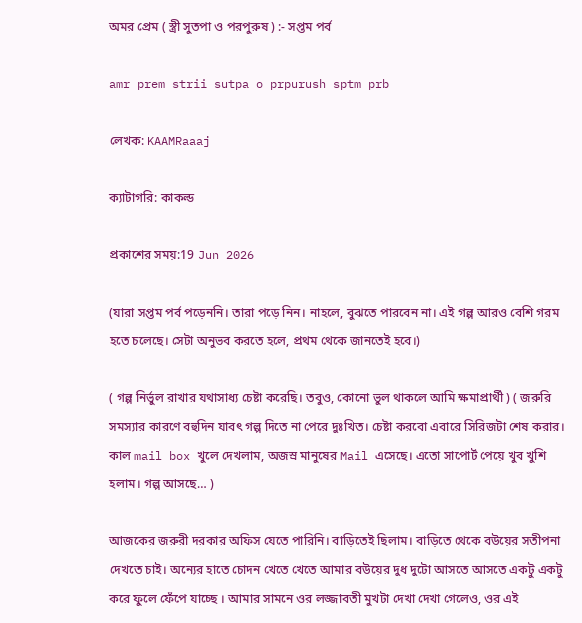অমর প্রেম ( স্ত্রী সুতপা ও পরপুরুষ ) :- সপ্তম পর্ব

amr prem strii sutpa o prpurush sptm prb

লেখক: KAAMRaaaj

ক্যাটাগরি: কাকল্ড

প্রকাশের সময়:19 Jun 2026

(যারা সপ্তম পর্ব পড়েননি। তারা পড়ে নিন। নাহলে, বুঝতে পারবেন না। এই গল্প আরও বেশি গরম হতে চলেছে। সেটা অনুভব করতে হলে, প্রথম থেকে জানতেই হবে।)

( গল্প নির্ভুল রাখার যথাসাধ্য চেষ্টা করেছি। তবুও, কোনো ভুল থাকলে আমি ক্ষমাপ্রার্থী ) ( জরুরি সমস্যার কারণে বহুদিন যাবৎ গল্প দিতে না পেরে দুঃখিত। চেষ্টা করবো এবারে সিরিজটা শেষ করার। কাল mail box খুলে দেখলাম, অজস্র মানুষের Mail এসেছে। এতো সাপোর্ট পেয়ে খুব খুশি হলাম। গল্প আসছে… )

আজকের জরুরী দরকার অফিস যেতে পারিনি। বাড়িতেই ছিলাম। বাড়িতে থেকে বউয়ের সতীপনা দেখতে চাই। অন্যের হাতে চোদন খেতে খেতে আমার বউয়ের দুধ দুটো আসতে আসতে একটু একটু করে ফুলে ফেঁপে যাচ্ছে । আমার সামনে ওর লজ্জাবতী মুখটা দেখা দেখা গেলেও, ওর এই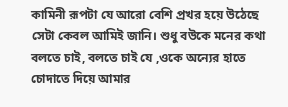কামিনী রূপটা যে আরো বেশি প্রখর হয়ে উঠেছে সেটা কেবল আমিই জানি। শুধু বউকে মনের কথা বলতে চাই, বলতে চাই যে ,ওকে অন্যের হাতে চোদাতে দিয়ে আমার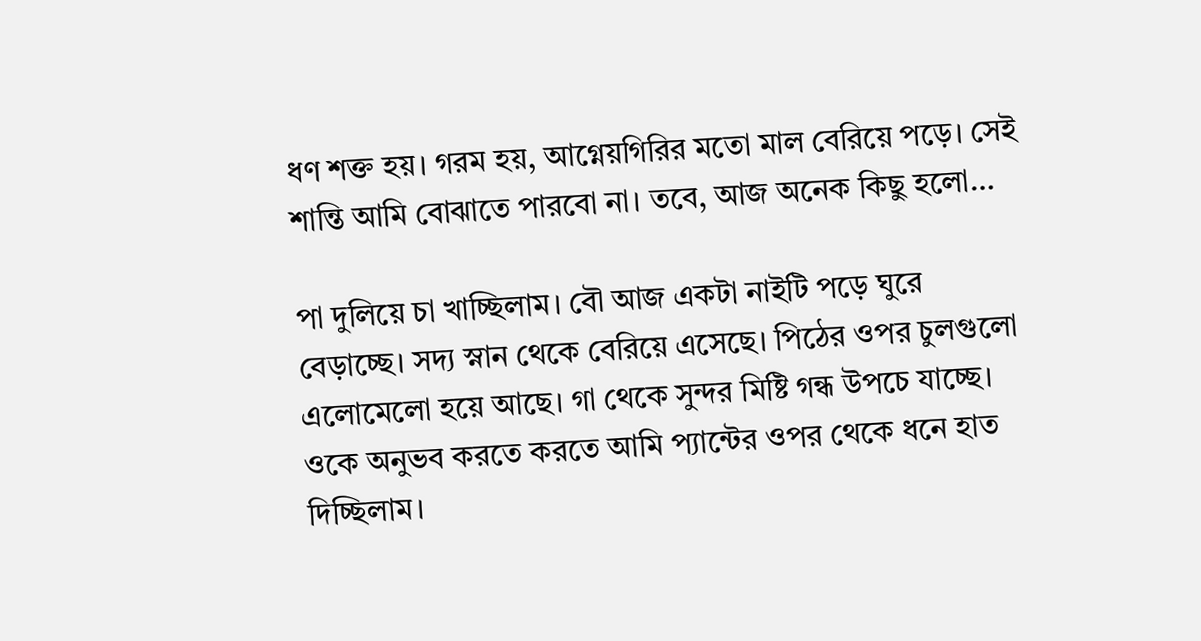ধণ শক্ত হয়। গরম হয়, আগ্নেয়গিরির মতো মাল বেরিয়ে পড়ে। সেই শান্তি আমি বোঝাতে পারবো না। তবে, আজ অনেক কিছু হলো…

পা দুলিয়ে চা খাচ্ছিলাম। বৌ আজ একটা নাইটি পড়ে ঘুরে বেড়াচ্ছে। সদ্য স্নান থেকে বেরিয়ে এসেছে। পিঠের ওপর চুলগুলো এলোমেলো হয়ে আছে। গা থেকে সুন্দর মিষ্টি গন্ধ উপচে যাচ্ছে। ওকে অনুভব করতে করতে আমি প্যান্টের ওপর থেকে ধনে হাত দিচ্ছিলাম।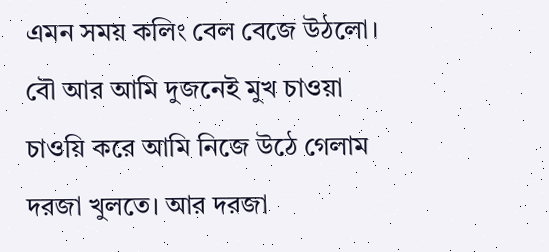এমন সময় কলিং বেল বেজে উঠলো। বৌ আর আমি দুজনেই মুখ চাওয়া চাওয়ি করে আমি নিজে উঠে গেলাম দরজা খুলতে। আর দরজা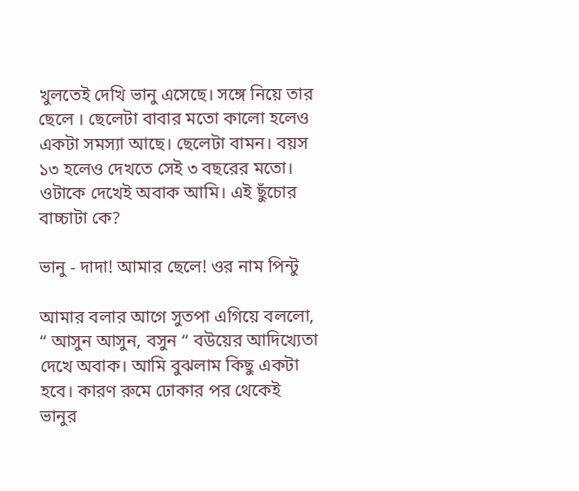খুলতেই দেখি ভানু এসেছে। সঙ্গে নিয়ে তার ছেলে । ছেলেটা বাবার মতো কালো হলেও একটা সমস্যা আছে। ছেলেটা বামন। বয়স ১৩ হলেও দেখতে সেই ৩ বছরের মতো। ওটাকে দেখেই অবাক আমি। এই ছুঁচোর বাচ্চাটা কে?

ভানু - দাদা! আমার ছেলে! ওর নাম পিন্টু

আমার বলার আগে সুতপা এগিয়ে বললো, “ আসুন আসুন, বসুন “ বউয়ের আদিখ্যেতা দেখে অবাক। আমি বুঝলাম কিছু একটা হবে। কারণ রুমে ঢোকার পর থেকেই ভানুর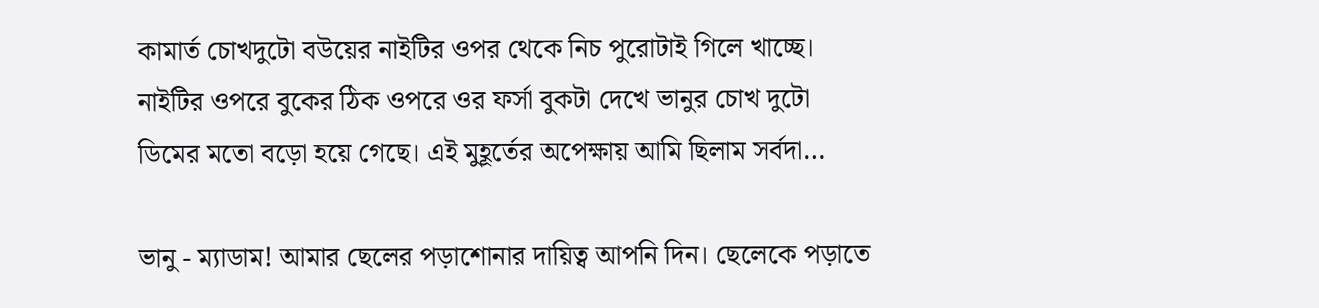কামার্ত চোখদুটো বউয়ের নাইটির ওপর থেকে নিচ পুরোটাই গিলে খাচ্ছে। নাইটির ওপরে বুকের ঠিক ওপরে ওর ফর্সা বুকটা দেখে ভানুর চোখ দুটো ডিমের মতো বড়ো হয়ে গেছে। এই মুহূর্তের অপেক্ষায় আমি ছিলাম সর্বদা…

ভানু - ম্যাডাম! আমার ছেলের পড়াশোনার দায়িত্ব আপনি দিন। ছেলেকে পড়াতে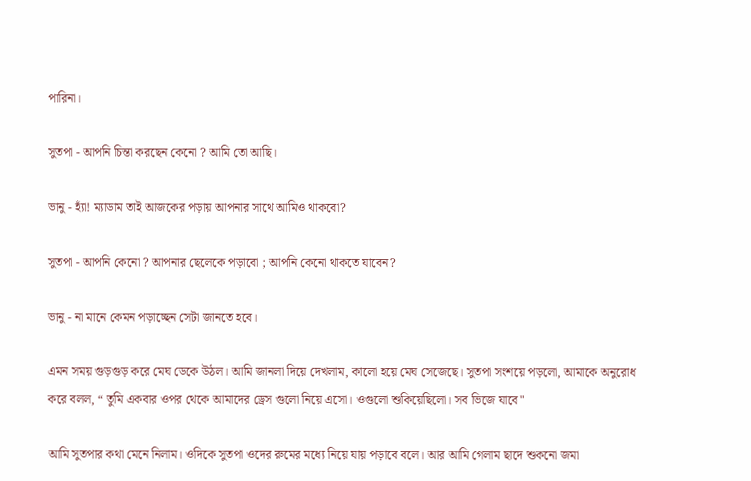পারিনা।

সুতপা - আপনি চিন্তা করছেন কেনো ? আমি তো আছি।

ভানু - হ্যাঁ! ম্যাডাম তাই আজকের পড়ায় আপনার সাথে আমিও থাকবো?

সুতপা - আপনি কেনো ? আপনার ছেলেকে পড়াবো ; আপনি কেনো থাকতে যাবেন?

ভানু - না মানে কেমন পড়াচ্ছেন সেটা জানতে হবে।

এমন সময় গুড়গুড় করে মেঘ ডেকে উঠল। আমি জানলা দিয়ে দেখলাম, কালো হয়ে মেঘ সেজেছে। সুতপা সংশয়ে পড়লো, আমাকে অনুরোধ করে বলল, “ তুমি একবার ওপর থেকে আমাদের ড্রেস গুলো নিয়ে এসো। ওগুলো শুকিয়েছিলো। সব ভিজে যাবে"

আমি সুতপার কথা মেনে নিলাম। ওদিকে সুতপা ওদের রুমের মধ্যে নিয়ে যায় পড়াবে বলে। আর আমি গেলাম ছাদে শুকনো জমা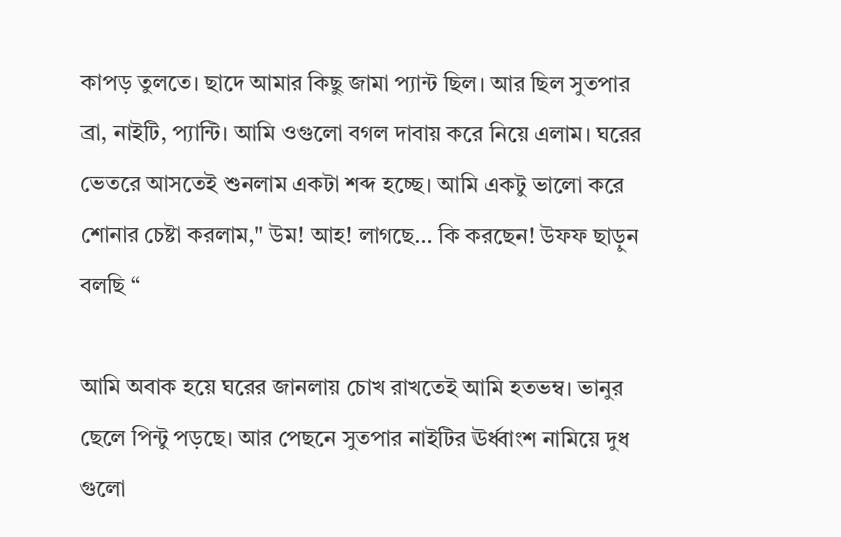কাপড় তুলতে। ছাদে আমার কিছু জামা প্যান্ট ছিল। আর ছিল সুতপার ব্রা, নাইটি, প্যান্টি। আমি ওগুলো বগল দাবায় করে নিয়ে এলাম। ঘরের ভেতরে আসতেই শুনলাম একটা শব্দ হচ্ছে। আমি একটু ভালো করে শোনার চেষ্টা করলাম," উম! আহ! লাগছে… কি করছেন! উফফ ছাড়ুন বলছি “

আমি অবাক হয়ে ঘরের জানলায় চোখ রাখতেই আমি হতভম্ব। ভানুর ছেলে পিন্টু পড়ছে। আর পেছনে সুতপার নাইটির ঊর্ধ্বাংশ নামিয়ে দুধ গুলো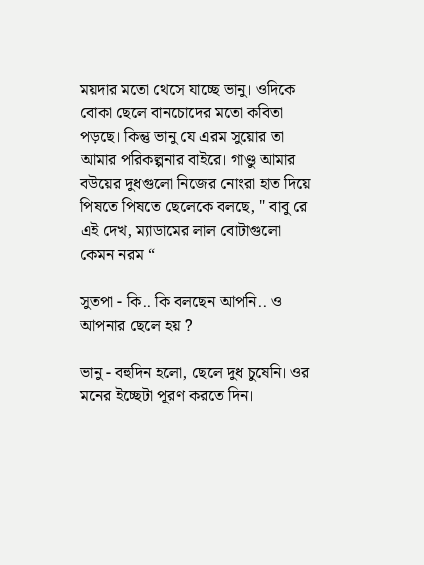ময়দার মতো থেসে যাচ্ছে ভানু। ওদিকে বোকা ছেলে বানচোদের মতো কবিতা পড়ছে। কিন্তু ভানু যে এরম সুয়োর তা আমার পরিকল্পনার বাইরে। গাণ্ডু আমার বউয়ের দুধগুলো নিজের নোংরা হাত দিয়ে পিষতে পিষতে ছেলেকে বলছে, " বাবু রে এই দেখ, ম্যাডামের লাল বোটাগুলো কেমন নরম “

সুতপা - কি.. কি বলছেন আপনি.. ও আপনার ছেলে হয় ?

ভানু - বহুদিন হলো, ছেলে দুধ চুষেনি। ওর মনের ইচ্ছেটা পূরণ করতে দিন।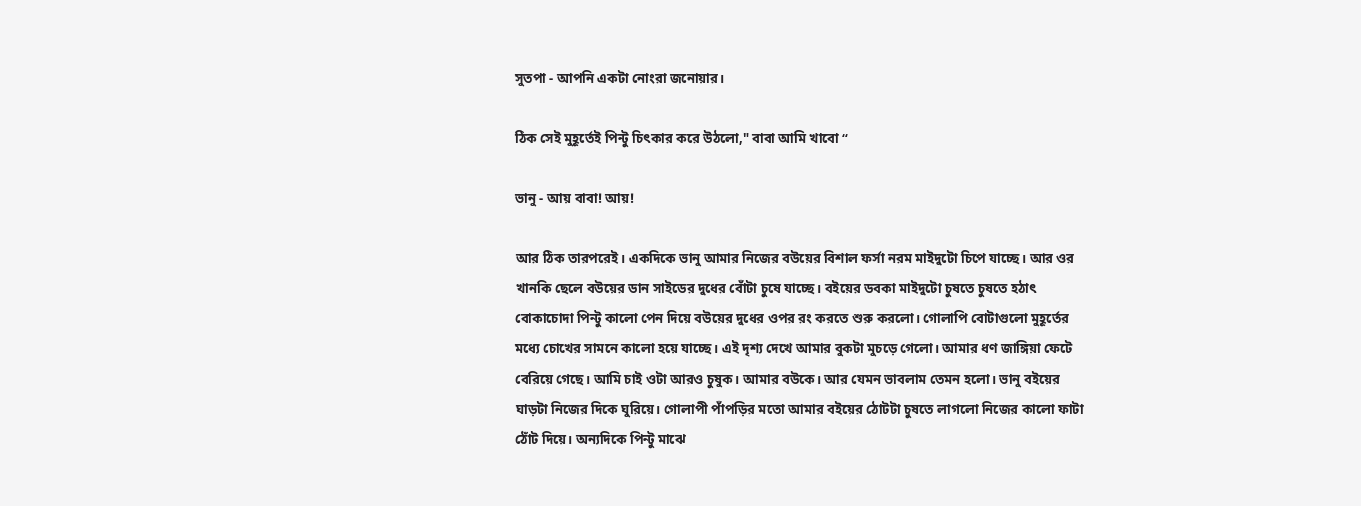সুতপা - আপনি একটা নোংরা জনোয়ার।

ঠিক সেই মুহূর্তেই পিন্টু চিৎকার করে উঠলো," বাবা আমি খাবো “

ভানু - আয় বাবা! আয়!

আর ঠিক তারপরেই। একদিকে ভানু আমার নিজের বউয়ের বিশাল ফর্সা নরম মাইদুটো চিপে যাচ্ছে। আর ওর খানকি ছেলে বউয়ের ডান সাইডের দুধের বোঁটা চুষে যাচ্ছে। বইয়ের ডবকা মাইদুটো চুষতে চুষতে হঠাৎ বোকাচোদা পিন্টু কালো পেন দিয়ে বউয়ের দুধের ওপর রং করতে শুরু করলো। গোলাপি বোটাগুলো মুহূর্তের মধ্যে চোখের সামনে কালো হয়ে যাচ্ছে। এই দৃশ্য দেখে আমার বুকটা মুচড়ে গেলো। আমার ধণ জাঙ্গিয়া ফেটে বেরিয়ে গেছে। আমি চাই ওটা আরও চুষুক। আমার বউকে। আর যেমন ভাবলাম তেমন হলো। ভানু বইয়ের ঘাড়টা নিজের দিকে ঘুরিয়ে। গোলাপী পাঁপড়ির মতো আমার বইয়ের ঠোটটা চুষতে লাগলো নিজের কালো ফাটা ঠোঁট দিয়ে। অন্যদিকে পিন্টু মাঝে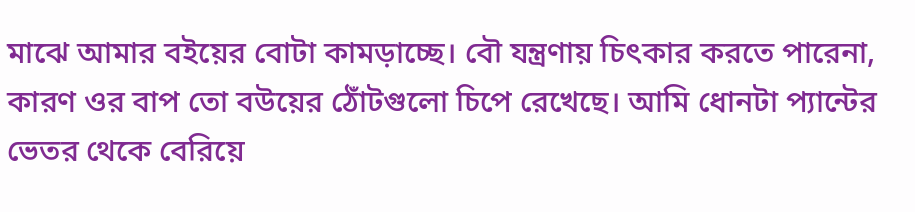মাঝে আমার বইয়ের বোটা কামড়াচ্ছে। বৌ যন্ত্রণায় চিৎকার করতে পারেনা, কারণ ওর বাপ তো বউয়ের ঠোঁটগুলো চিপে রেখেছে। আমি ধোনটা প্যান্টের ভেতর থেকে বেরিয়ে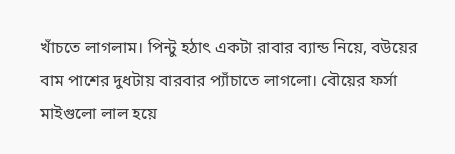খাঁচতে লাগলাম। পিন্টু হঠাৎ একটা রাবার ব্যান্ড নিয়ে, বউয়ের বাম পাশের দুধটায় বারবার প্যাঁচাতে লাগলো। বৌয়ের ফর্সা মাইগুলো লাল হয়ে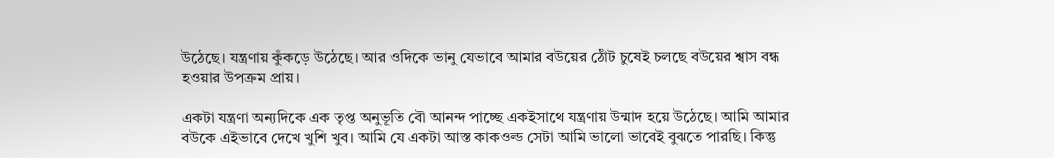উঠেছে। যন্ত্রণায় কুঁকড়ে উঠেছে। আর ওদিকে ভানু যেভাবে আমার বউয়ের ঠোঁট চুষেই চলছে বউয়ের শ্বাস বন্ধ হওয়ার উপক্রম প্রায়।

একটা যন্ত্রণা অন্যদিকে এক তৃপ্ত অনুভূতি বৌ আনন্দ পাচ্ছে একইসাথে যন্ত্রণায় উন্মাদ হয়ে উঠেছে। আমি আমার বউকে এইভাবে দেখে খুশি খুব। আমি যে একটা আস্ত কাকওল্ড সেটা আমি ভালো ভাবেই বুঝতে পারছি। কিন্তু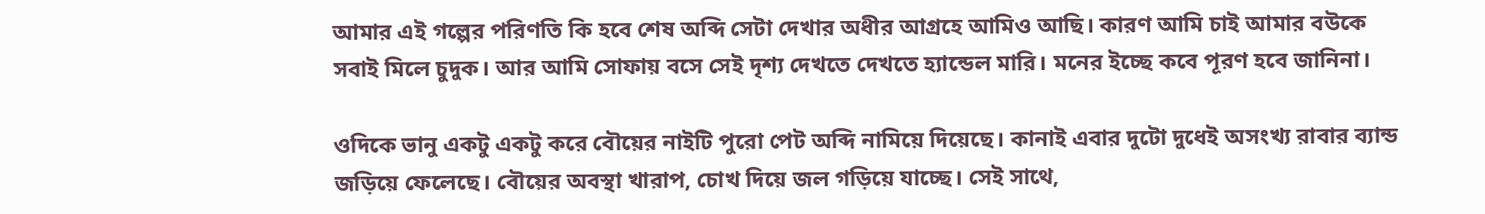আমার এই গল্পের পরিণতি কি হবে শেষ অব্দি সেটা দেখার অধীর আগ্রহে আমিও আছি। কারণ আমি চাই আমার বউকে সবাই মিলে চুদুক। আর আমি সোফায় বসে সেই দৃশ্য দেখতে দেখতে হ্যান্ডেল মারি। মনের ইচ্ছে কবে পূরণ হবে জানিনা।

ওদিকে ভানু একটু একটু করে বৌয়ের নাইটি পুরো পেট অব্দি নামিয়ে দিয়েছে। কানাই এবার দুটো দুধেই অসংখ্য রাবার ব্যান্ড জড়িয়ে ফেলেছে। বৌয়ের অবস্থা খারাপ, চোখ দিয়ে জল গড়িয়ে যাচ্ছে। সেই সাথে,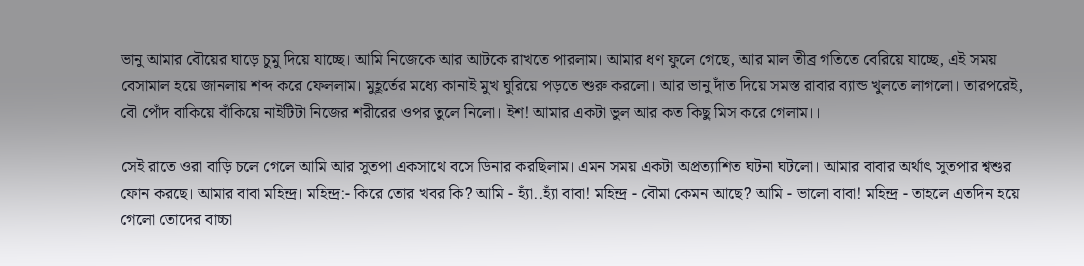ভানু আমার বৌয়ের ঘাড়ে চুমু দিয়ে যাচ্ছে। আমি নিজেকে আর আটকে রাখতে পারলাম। আমার ধণ ফুলে গেছে, আর মাল তীব্র গতিতে বেরিয়ে যাচ্ছে, এই সময় বেসামাল হয়ে জানলায় শব্দ করে ফেললাম। মুহূর্তের মধ্যে কানাই মুখ ঘুরিয়ে পড়তে শুরু করলো। আর ভানু দাঁত দিয়ে সমস্ত রাবার ব্যান্ড খুলতে লাগলো। তারপরেই, বৌ পোঁদ বাকিয়ে বাঁকিয়ে নাইটিটা নিজের শরীরের ওপর তুলে নিলো। ইশ! আমার একটা ভুল আর কত কিছু মিস করে গেলাম।।

সেই রাতে ওরা বাড়ি চলে গেলে আমি আর সুতপা একসাথে বসে ডিনার করছিলাম। এমন সময় একটা অপ্রত্যাশিত ঘটনা ঘটলো। আমার বাবার অর্থাৎ সুতপার শ্বশুর ফোন করছে। আমার বাবা মহিন্দ্র। মহিন্দ্র:- কিরে তোর খবর কি? আমি - হ্যাঁ..হ্যাঁ বাবা! মহিন্দ্র - বৌমা কেমন আছে? আমি - ভালো বাবা! মহিন্দ্র - তাহলে এতদিন হয়ে গেলো তোদের বাচ্চা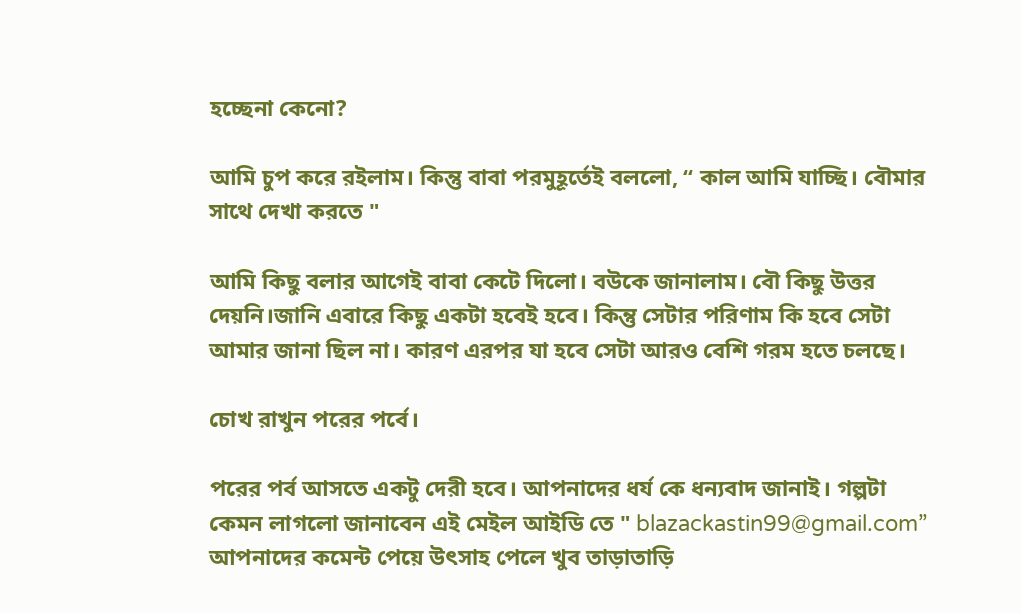হচ্ছেনা কেনো?

আমি চুপ করে রইলাম। কিন্তু বাবা পরমুহূর্তেই বললো, “ কাল আমি যাচ্ছি। বৌমার সাথে দেখা করতে "

আমি কিছু বলার আগেই বাবা কেটে দিলো। বউকে জানালাম। বৌ কিছু উত্তর দেয়নি।জানি এবারে কিছু একটা হবেই হবে। কিন্তু সেটার পরিণাম কি হবে সেটা আমার জানা ছিল না। কারণ এরপর যা হবে সেটা আরও বেশি গরম হতে চলছে।

চোখ রাখুন পরের পর্বে।

পরের পর্ব আসতে একটু দেরী হবে। আপনাদের ধর্য কে ধন্যবাদ জানাই। গল্পটা কেমন লাগলো জানাবেন এই মেইল আইডি তে " blazackastin99@gmail.com” আপনাদের কমেন্ট পেয়ে উৎসাহ পেলে খুব তাড়াতাড়ি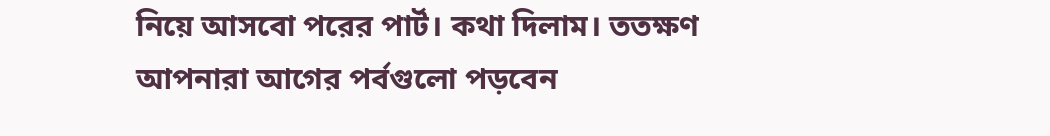নিয়ে আসবো পরের পার্ট। কথা দিলাম। ততক্ষণ আপনারা আগের পর্বগুলো পড়বেন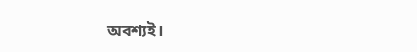অবশ্যই।